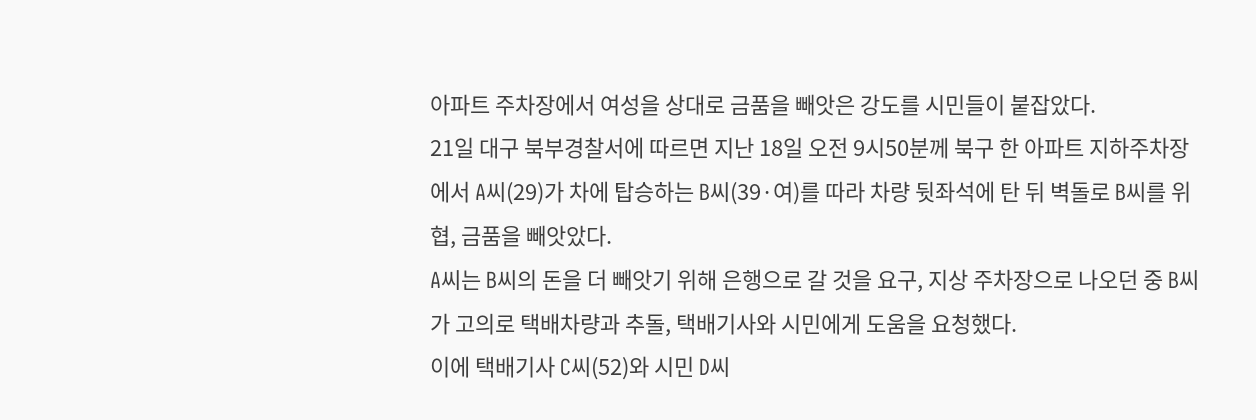아파트 주차장에서 여성을 상대로 금품을 빼앗은 강도를 시민들이 붙잡았다.
21일 대구 북부경찰서에 따르면 지난 18일 오전 9시50분께 북구 한 아파트 지하주차장에서 A씨(29)가 차에 탑승하는 B씨(39·여)를 따라 차량 뒷좌석에 탄 뒤 벽돌로 B씨를 위협, 금품을 빼앗았다.
A씨는 B씨의 돈을 더 빼앗기 위해 은행으로 갈 것을 요구, 지상 주차장으로 나오던 중 B씨가 고의로 택배차량과 추돌, 택배기사와 시민에게 도움을 요청했다.
이에 택배기사 C씨(52)와 시민 D씨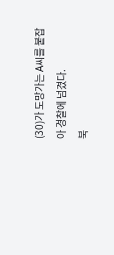(30)가 도망가는 A씨를 붙잡아 경찰에 넘겼다.
북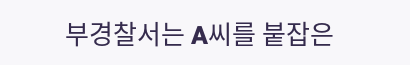부경찰서는 A씨를 붙잡은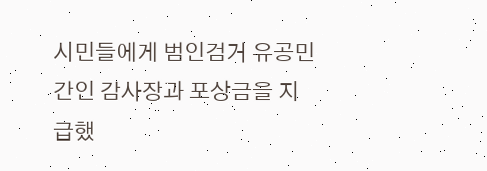시민들에게 범인검거 유공민간인 감사장과 포상금을 지급했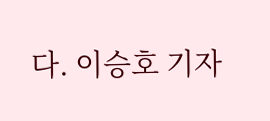다. 이승호 기자